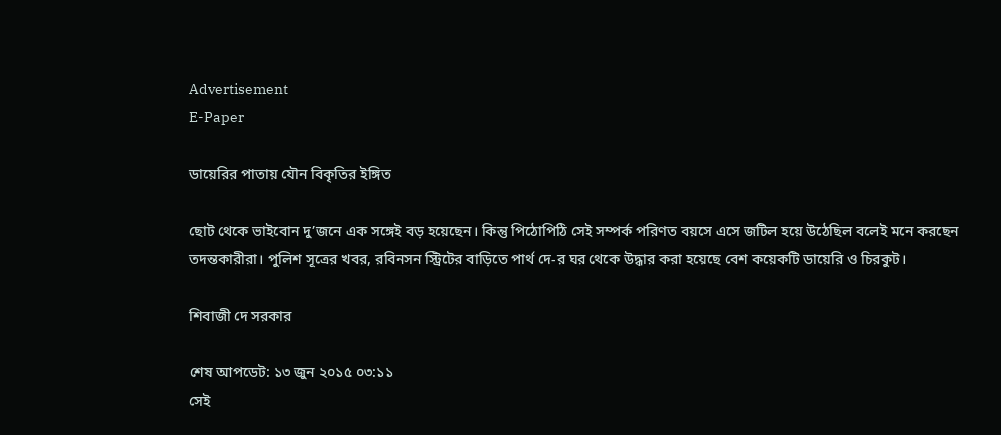Advertisement
E-Paper

ডায়েরির পাতায় যৌন বিকৃতির ইঙ্গিত

ছোট থেকে ভাইবোন দু’জনে এক সঙ্গেই বড় হয়েছেন। কিন্তু পিঠোপিঠি সেই সম্পর্ক পরিণত বয়সে এসে জটিল হয়ে উঠেছিল বলেই মনে করছেন তদন্তকারীরা। পুলিশ সূত্রের খবর, রবিনসন স্ট্রিটের বাড়িতে পার্থ দে-র ঘর থেকে উদ্ধার করা হয়েছে বেশ কয়েকটি ডায়েরি ও চিরকুট।

শিবাজী দে সরকার

শেষ আপডেট: ১৩ জুন ২০১৫ ০৩:১১
সেই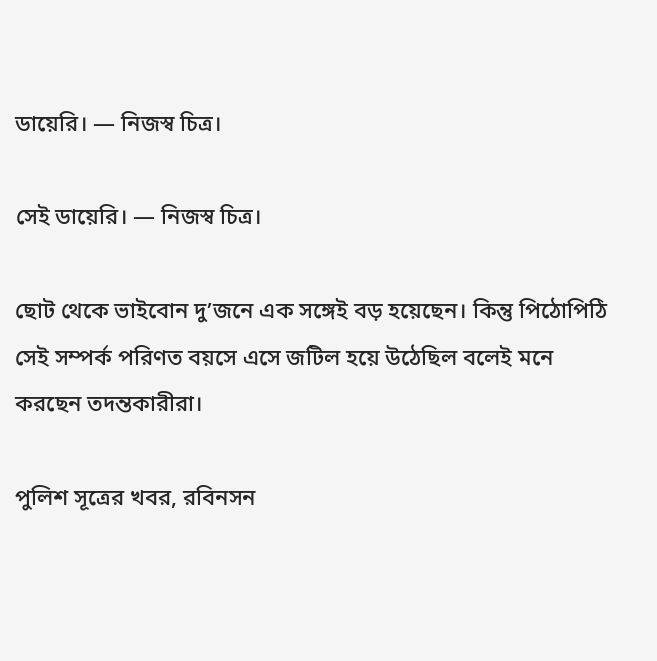ডায়েরি। — নিজস্ব চিত্র।

সেই ডায়েরি। — নিজস্ব চিত্র।

ছোট থেকে ভাইবোন দু’জনে এক সঙ্গেই বড় হয়েছেন। কিন্তু পিঠোপিঠি সেই সম্পর্ক পরিণত বয়সে এসে জটিল হয়ে উঠেছিল বলেই মনে করছেন তদন্তকারীরা।

পুলিশ সূত্রের খবর, রবিনসন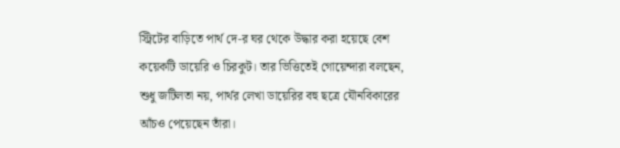স্ট্রিটের বাড়িতে পার্থ দে-র ঘর থেকে উদ্ধার করা হয়েছে বেশ কয়েকটি ডায়েরি ও চিরকুট। তার ভিত্তিতেই গোয়েন্দারা বলছেন, শুধু জটিলতা নয়, পার্থর লেখা ডায়েরির বহু ছত্রে যৌনবিকারের আঁচও পেয়েছেন তাঁরা।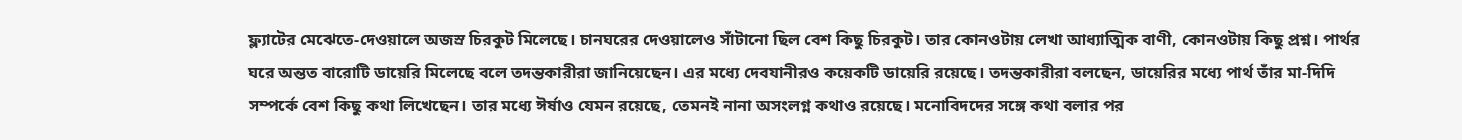ফ্ল্যাটের মেঝেতে-দেওয়ালে অজস্র চিরকুট মিলেছে। চানঘরের দেওয়ালেও সাঁটানো ছিল বেশ কিছু চিরকুট। তার কোনওটায় লেখা আধ্যাত্মিক বাণী, কোনওটায় কিছু প্রশ্ন। পার্থর ঘরে অন্তত বারোটি ডায়েরি মিলেছে বলে তদন্তকারীরা জানিয়েছেন। এর মধ্যে দেবযানীরও কয়েকটি ডায়েরি রয়েছে। তদন্তকারীরা বলছেন, ডায়েরির মধ্যে পার্থ তাঁর মা-দিদি সম্পর্কে বেশ কিছু কথা লিখেছেন। তার মধ্যে ঈর্ষাও যেমন রয়েছে, তেমনই নানা অসংলগ্ন কথাও রয়েছে। মনোবিদদের সঙ্গে কথা বলার পর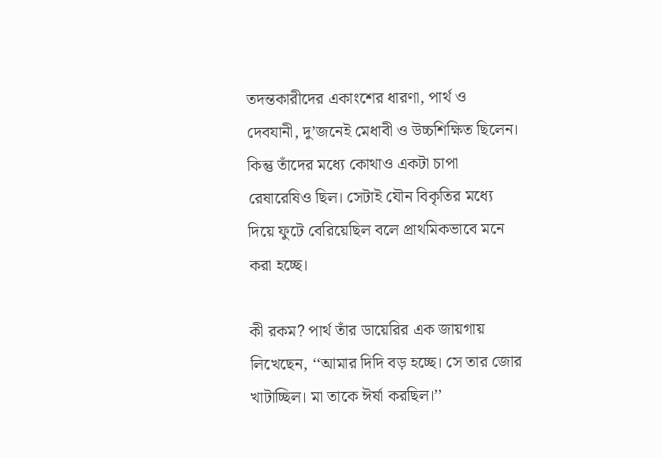তদন্তকারীদের একাংশের ধারণা, পার্থ ও দেবযানী, দু’জনেই মেধাবী ও উচ্চশিক্ষিত ছিলেন। কিন্তু তাঁদের মধ্যে কোথাও একটা চাপা রেষারেষিও ছিল। সেটাই যৌন বিকৃতির মধ্যে দিয়ে ফুটে বেরিয়েছিল বলে প্রাথমিকভাবে মনে করা হচ্ছে।

কী রকম? পার্থ তাঁর ডায়েরির এক জায়গায় লিখেছেন, ‘‘আমার দিদি বড় হচ্ছে। সে তার জোর খাটাচ্ছিল। মা তাকে ঈর্ষা করছিল।’’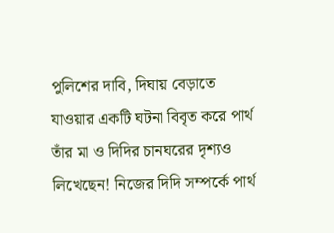পুলিশের দাবি, দিঘায় বেড়াতে যাওয়ার একটি ঘটনা বিবৃত করে পার্থ তাঁর মা ও দিদির চানঘরের দৃশ্যও লিখেছেন! নিজের দিদি সম্পর্কে পার্থ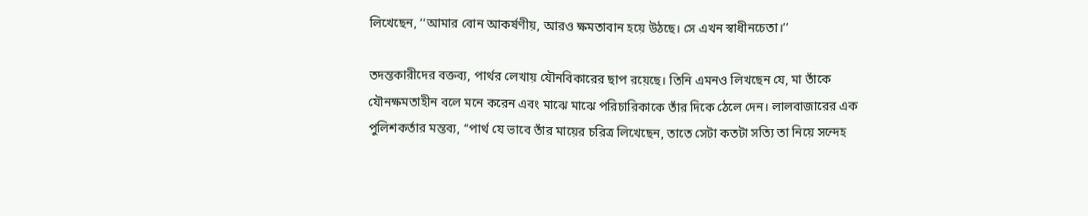লিখেছেন, ‘‘আমার বোন আকর্ষণীয়, আরও ক্ষমতাবান হয়ে উঠছে। সে এখন স্বাধীনচেতা।’’

তদন্তকারীদের বক্তব্য, পার্থর লেখায় যৌনবিকারের ছাপ রয়েছে। তিনি এমনও লিখছেন যে, মা তাঁকে যৌনক্ষমতাহীন বলে মনে করেন এবং মাঝে মাঝে পরিচারিকাকে তাঁর দিকে ঠেলে দেন। লালবাজারের এক পুলিশকর্তার মন্তব্য, ‘‘পার্থ যে ভাবে তাঁর মায়ের চরিত্র লিখেছেন, তাতে সেটা কতটা সত্যি তা নিয়ে সন্দেহ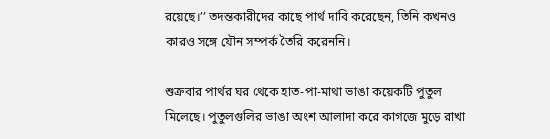রয়েছে।’’ তদন্তকারীদের কাছে পার্থ দাবি করেছেন, তিনি কখনও কারও সঙ্গে যৌন সম্পর্ক তৈরি করেননি।

শুক্রবার পার্থর ঘর থেকে হাত-পা-মাথা ভাঙা কয়েকটি পুতুল মিলেছে। পুতুলগুলির ভাঙা অংশ আলাদা করে কাগজে মুড়ে রাখা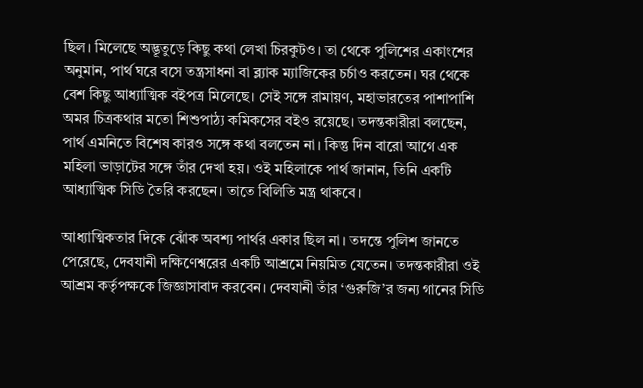ছিল। মিলেছে অদ্ভূতুড়ে কিছু কথা লেখা চিরকুটও। তা থেকে পুলিশের একাংশের অনুমান, পার্থ ঘরে বসে তন্ত্রসাধনা বা ব্ল্যাক ম্যাজিকের চর্চাও করতেন। ঘর থেকে বেশ কিছু আধ্যাত্মিক বইপত্র মিলেছে। সেই সঙ্গে রামায়ণ, মহাভারতের পাশাপাশি অমর চিত্রকথার মতো শিশুপাঠ্য কমিকসের বইও রয়েছে। তদন্তকারীরা বলছেন, পার্থ এমনিতে বিশেষ কারও সঙ্গে কথা বলতেন না। কিন্তু দিন বারো আগে এক মহিলা ভাড়াটের সঙ্গে তাঁর দেখা হয়। ওই মহিলাকে পার্থ জানান, তিনি একটি আধ্যাত্মিক সিডি তৈরি করছেন। তাতে বিলিতি মন্ত্র থাকবে।

আধ্যাত্মিকতার দিকে ঝোঁক অবশ্য পার্থর একার ছিল না। তদন্তে পুলিশ জানতে পেরেছে, দেবযানী দক্ষিণেশ্বরের একটি আশ্রমে নিয়মিত যেতেন। তদন্তকারীরা ওই আশ্রম কর্তৃপক্ষকে জিজ্ঞাসাবাদ করবেন। দেবযানী তাঁর ‘গুরুজি’র জন্য গানের সিডি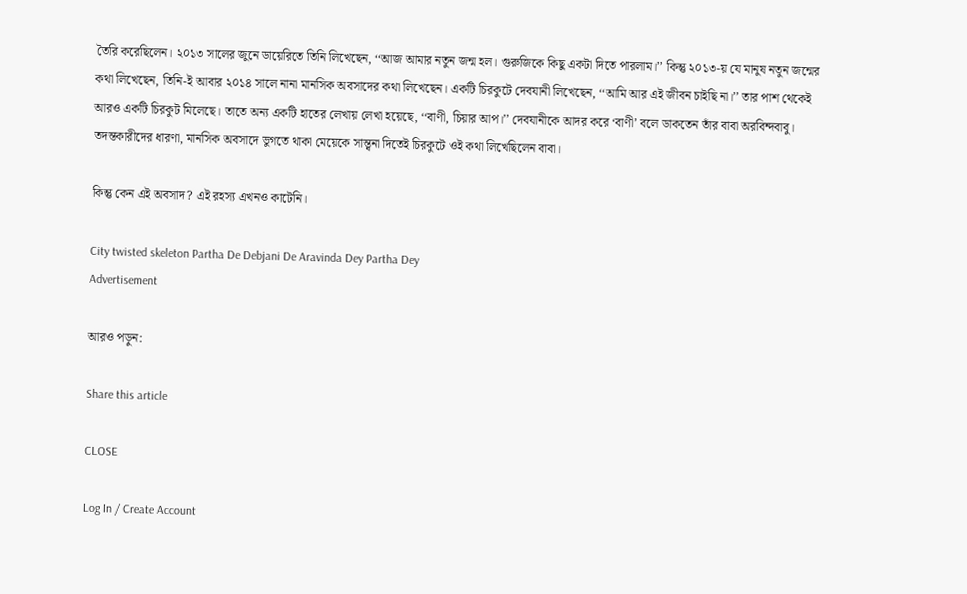তৈরি করেছিলেন। ২০১৩ সালের জুনে ডায়েরিতে তিনি লিখেছেন, ‘‘আজ আমার নতুন জন্ম হল। গুরুজিকে কিছু একটা দিতে পারলাম।’’ কিন্তু ২০১৩-য় যে মানুষ নতুন জন্মের কথা লিখেছেন, তিনি-ই আবার ২০১৪ সালে নানা মানসিক অবসাদের কথা লিখেছেন। একটি চিরকুটে দেবযানী লিখেছেন, ‘‘আমি আর এই জীবন চাইছি না।’’ তার পাশ থেকেই আরও একটি চিরকুট মিলেছে। তাতে অন্য একটি হাতের লেখায় লেখা হয়েছে, ‘‘বাণী, চিয়ার আপ।’’ দেবযানীকে আদর করে ‘বাণী’ বলে ডাকতেন তাঁর বাবা অরবিন্দবাবু। তদন্তকারীদের ধারণা, মানসিক অবসাদে ভুগতে থাকা মেয়েকে সান্ত্বনা দিতেই চিরকুটে ওই কথা লিখেছিলেন বাবা।

কিন্তু কেন এই অবসাদ? এই রহস্য এখনও কাটেনি।

City twisted skeleton Partha De Debjani De Aravinda Dey Partha Dey
Advertisement

আরও পড়ুন:

Share this article

CLOSE

Log In / Create Account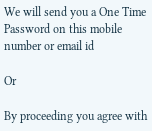We will send you a One Time Password on this mobile number or email id

Or

By proceeding you agree with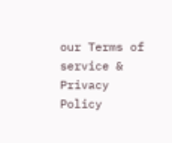our Terms of service & Privacy Policy